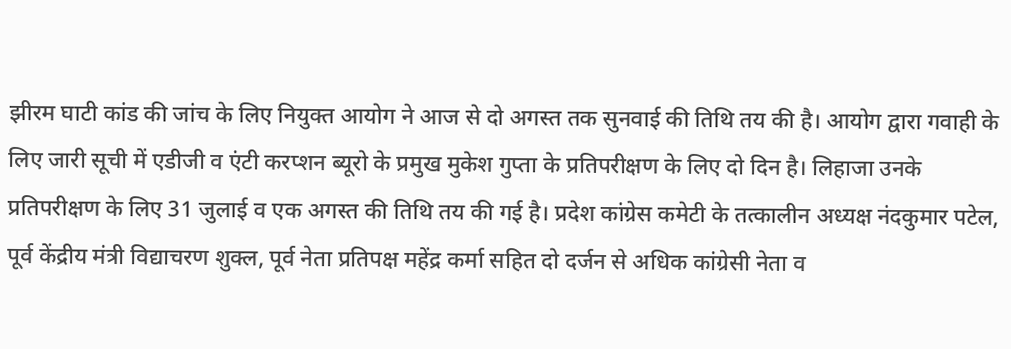झीरम घाटी कांड की जांच के लिए नियुक्त आयोग ने आज से दो अगस्त तक सुनवाई की तिथि तय की है। आयोग द्वारा गवाही के लिए जारी सूची में एडीजी व एंटी करप्शन ब्यूरो के प्रमुख मुकेश गुप्ता के प्रतिपरीक्षण के लिए दो दिन है। लिहाजा उनके प्रतिपरीक्षण के लिए 31 जुलाई व एक अगस्त की तिथि तय की गई है। प्रदेश कांग्रेस कमेटी के तत्कालीन अध्यक्ष नंदकुमार पटेल, पूर्व केंद्रीय मंत्री विद्याचरण शुक्ल, पूर्व नेता प्रतिपक्ष महेंद्र कर्मा सहित दो दर्जन से अधिक कांग्रेसी नेता व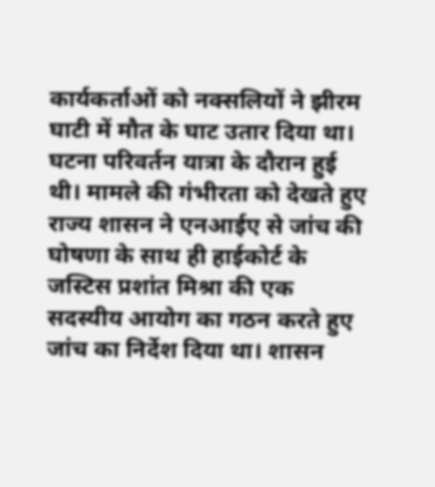कार्यकर्ताओं को नक्सलियों ने झीरम घाटी में मौत के घाट उतार दिया था। घटना परिवर्तन यात्रा के दौरान हुई थी। मामले की गंभीरता को देखते हुए राज्य शासन ने एनआईए से जांच की घोषणा के साथ ही हाईकोर्ट के जस्टिस प्रशांत मिश्रा की एक सदस्यीय आयोग का गठन करते हुए जांच का निर्देश दिया था। शासन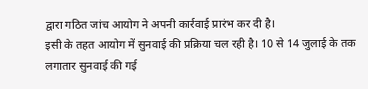द्वारा गठित जांच आयोग ने अपनी कार्रवाई प्रारंभ कर दी है।
इसी के तहत आयोग में सुनवाई की प्रक्रिया चल रही है। 10 से 14 जुलाई के तक लगातार सुनवाई की गई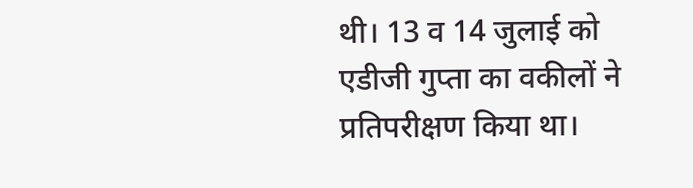थी। 13 व 14 जुलाई को एडीजी गुप्ता का वकीलों ने प्रतिपरीक्षण किया था।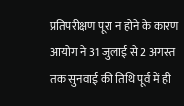प्रतिपरीक्षण पूरा न होने के कारण आयोग ने 31 जुलाई से 2 अगस्त तक सुनवाई की तिथि पूर्व में ही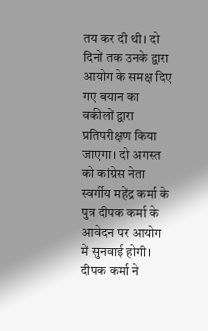तय कर दी थी। दो दिनों तक उनके द्वारा आयोग के समक्ष दिए गए बयान का वकीलों द्वारा प्रतिपरीक्षण किया जाएगा। दो अगस्त को कांग्रेस नेता स्वर्गीय महेंद्र कर्मा के पुत्र दीपक कर्मा के आवेदन पर आयोग में सुनवाई होगी। दीपक कर्मा ने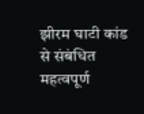झीरम घाटी कांड से संबंधित महत्वपूर्ण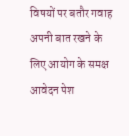विषयों पर बतौर गवाह अपनी बात रखने के लिए आयोग के समक्ष आवेदन पेश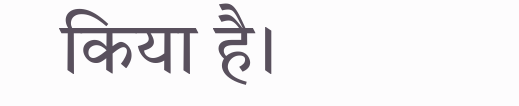किया है।